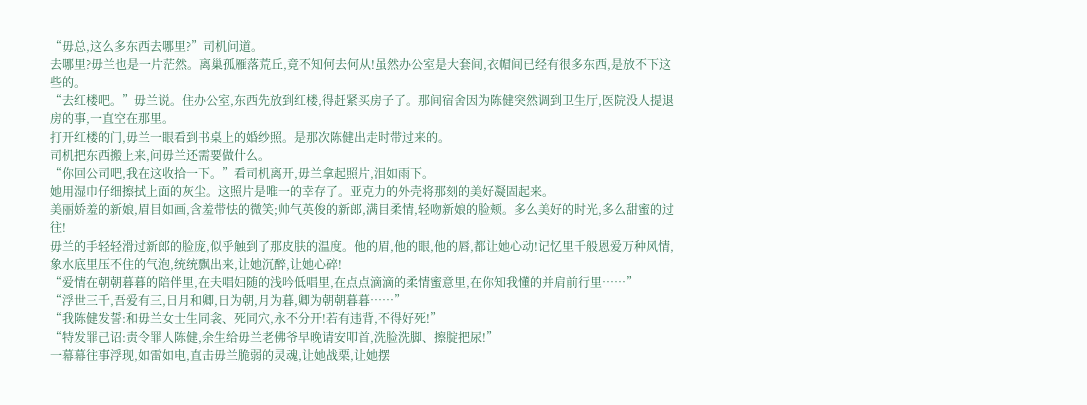“毋总,这么多东西去哪里?”司机问道。
去哪里?毋兰也是一片茫然。离巢孤雁落荒丘,竟不知何去何从!虽然办公室是大套间,衣帽间已经有很多东西,是放不下这些的。
“去红楼吧。”毋兰说。住办公室,东西先放到红楼,得赶紧买房子了。那间宿舍因为陈健突然调到卫生厅,医院没人提退房的事,一直空在那里。
打开红楼的门,毋兰一眼看到书桌上的婚纱照。是那次陈健出走时带过来的。
司机把东西搬上来,问毋兰还需要做什么。
“你回公司吧,我在这收拾一下。”看司机离开,毋兰拿起照片,泪如雨下。
她用湿巾仔细擦拭上面的灰尘。这照片是唯一的幸存了。亚克力的外壳将那刻的美好凝固起来。
美丽娇羞的新娘,眉目如画,含羞带怯的微笑;帅气英俊的新郎,满目柔情,轻吻新娘的脸颊。多么美好的时光,多么甜蜜的过往!
毋兰的手轻轻滑过新郎的脸庞,似乎触到了那皮肤的温度。他的眉,他的眼,他的唇,都让她心动!记忆里千般恩爱万种风情,象水底里压不住的气泡,统统飘出来,让她沉醉,让她心碎!
“爱情在朝朝暮暮的陪伴里,在夫唱妇随的浅吟低唱里,在点点滴滴的柔情蜜意里,在你知我懂的并肩前行里……”
“浮世三千,吾爱有三,日月和卿,日为朝,月为暮,卿为朝朝暮暮……”
“我陈健发誓:和毋兰女士生同衾、死同穴,永不分开!若有违背,不得好死!”
“特发罪己诏:责令罪人陈健,余生给毋兰老佛爷早晚请安叩首,洗脸洗脚、擦腚把尿!”
一幕幕往事浮现,如雷如电,直击毋兰脆弱的灵魂,让她战栗,让她摆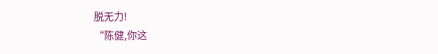脱无力!
“陈健,你这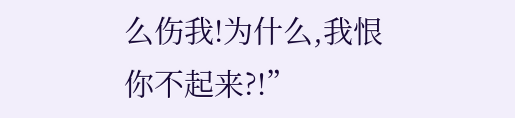么伤我!为什么,我恨你不起来?!”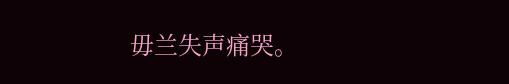毋兰失声痛哭。